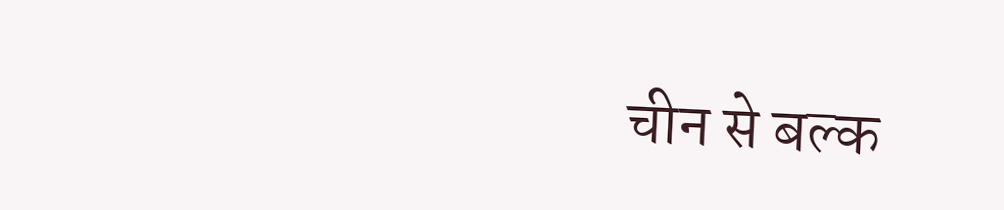चीन से बल्क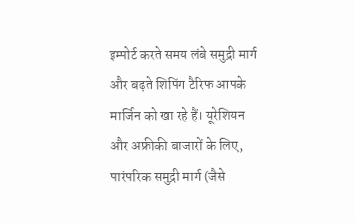इम्पोर्ट करते समय लंबे समुद्री मार्ग और बढ़ते शिपिंग टैरिफ आपके मार्जिन को खा रहे हैं। यूरेशियन और अफ्रीकी बाजारों के लिए, पारंपरिक समुद्री मार्ग (जैसे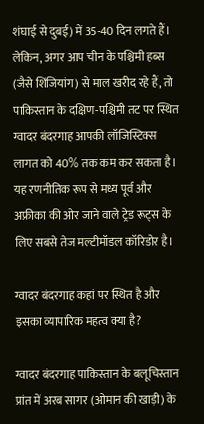शंघाई से दुबई) में 35-40 दिन लगते हैं। लेकिन, अगर आप चीन के पश्चिमी हब्स (जैसे शिंजियांग) से माल खरीद रहे हैं, तो पाकिस्तान के दक्षिण-पश्चिमी तट पर स्थित ग्वादर बंदरगाह आपकी लॉजिस्टिक्स लागत को 40% तक कम कर सकता है। यह रणनीतिक रूप से मध्य पूर्व और अफ्रीका की ओर जाने वाले ट्रेड रूट्स के लिए सबसे तेज मल्टीमॉडल कॉरिडोर है।

ग्वादर बंदरगाह कहां पर स्थित है और इसका व्यापारिक महत्व क्या है?

ग्वादर बंदरगाह पाकिस्तान के बलूचिस्तान प्रांत में अरब सागर (ओमान की खाड़ी) के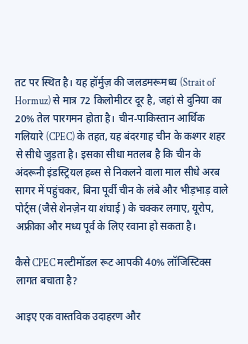तट पर स्थित है। यह हॉर्मुज़ की जलडमरूमध्य (Strait of Hormuz) से मात्र 72 किलोमीटर दूर है, जहां से दुनिया का 20% तेल पारगमन होता है। चीन-पाकिस्तान आर्थिक गलियारे (CPEC) के तहत, यह बंदरगाह चीन के कश्गर शहर से सीधे जुड़ता है। इसका सीधा मतलब है कि चीन के अंदरूनी इंडस्ट्रियल हब्स से निकलने वाला माल सीधे अरब सागर में पहुंचकर, बिना पूर्वी चीन के लंबे और भीड़भाड़ वाले पोर्ट्स (जैसे शेनज़ेन या शंघाई) के चक्कर लगाए, यूरोप, अफ्रीका और मध्य पूर्व के लिए रवाना हो सकता है।

कैसे CPEC मल्टीमॉडल रूट आपकी 40% लॉजिस्टिक्स लागत बचाता है?

आइए एक वास्तविक उदाहरण और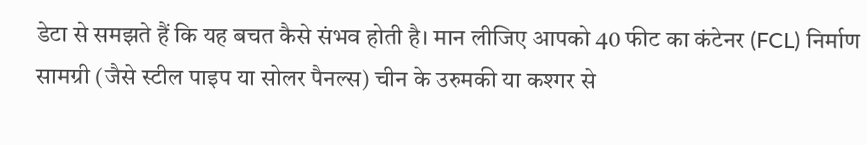डेटा से समझते हैं कि यह बचत कैसे संभव होती है। मान लीजिए आपको 40 फीट का कंटेनर (FCL) निर्माण सामग्री (जैसे स्टील पाइप या सोलर पैनल्स) चीन के उरुमकी या कश्गर से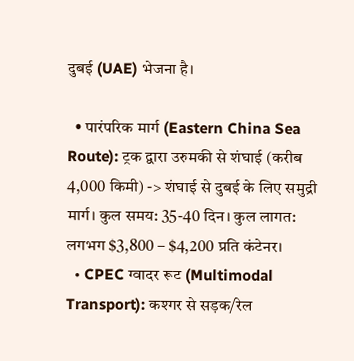दुबई (UAE) भेजना है।

  • पारंपरिक मार्ग (Eastern China Sea Route): ट्रक द्वारा उरुमकी से शंघाई (करीब 4,000 किमी) -> शंघाई से दुबई के लिए समुद्री मार्ग। कुल समय: 35-40 दिन। कुल लागत: लगभग $3,800 – $4,200 प्रति कंटेनर।
  • CPEC ग्वादर रूट (Multimodal Transport): कश्गर से सड़क/रेल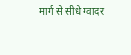मार्ग से सीधे ग्वादर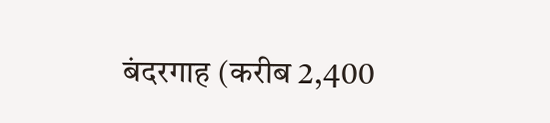बंदरगाह (करीब 2,400